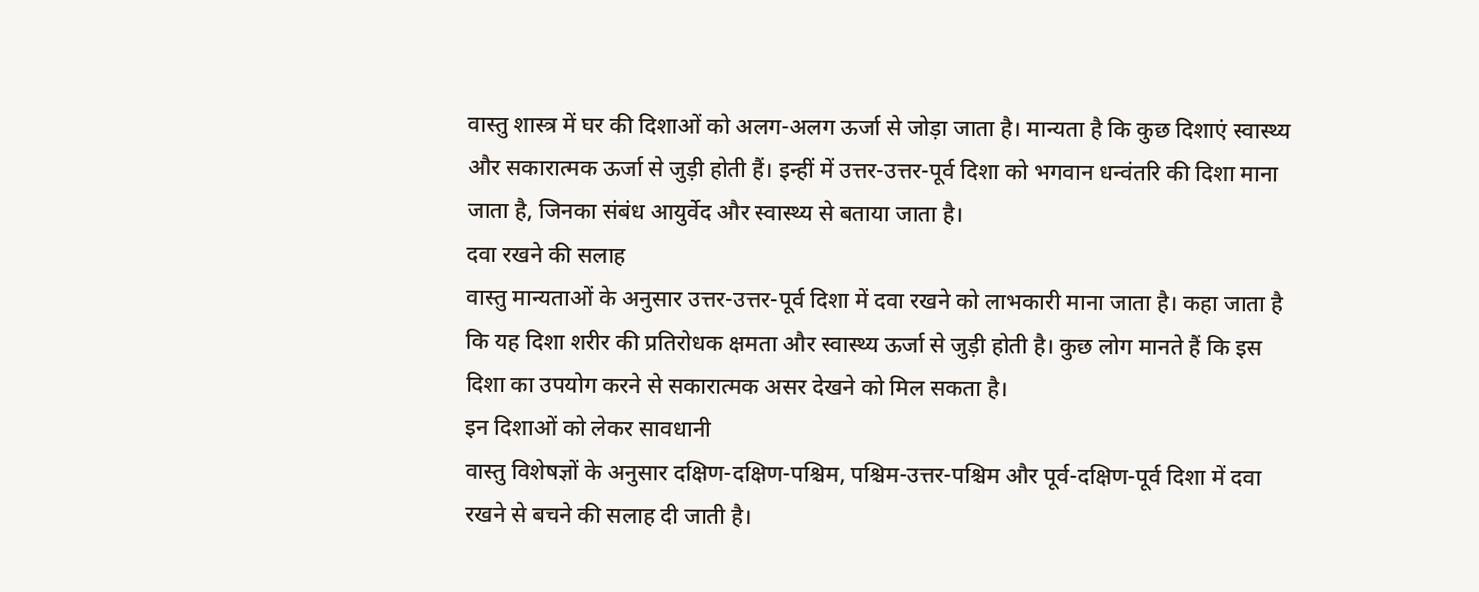वास्तु शास्त्र में घर की दिशाओं को अलग-अलग ऊर्जा से जोड़ा जाता है। मान्यता है कि कुछ दिशाएं स्वास्थ्य और सकारात्मक ऊर्जा से जुड़ी होती हैं। इन्हीं में उत्तर-उत्तर-पूर्व दिशा को भगवान धन्वंतरि की दिशा माना जाता है, जिनका संबंध आयुर्वेद और स्वास्थ्य से बताया जाता है।
दवा रखने की सलाह
वास्तु मान्यताओं के अनुसार उत्तर-उत्तर-पूर्व दिशा में दवा रखने को लाभकारी माना जाता है। कहा जाता है कि यह दिशा शरीर की प्रतिरोधक क्षमता और स्वास्थ्य ऊर्जा से जुड़ी होती है। कुछ लोग मानते हैं कि इस दिशा का उपयोग करने से सकारात्मक असर देखने को मिल सकता है।
इन दिशाओं को लेकर सावधानी
वास्तु विशेषज्ञों के अनुसार दक्षिण-दक्षिण-पश्चिम, पश्चिम-उत्तर-पश्चिम और पूर्व-दक्षिण-पूर्व दिशा में दवा रखने से बचने की सलाह दी जाती है।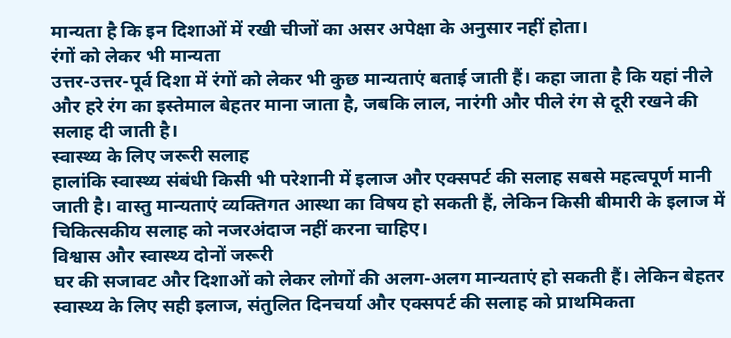मान्यता है कि इन दिशाओं में रखी चीजों का असर अपेक्षा के अनुसार नहीं होता।
रंगों को लेकर भी मान्यता
उत्तर-उत्तर-पूर्व दिशा में रंगों को लेकर भी कुछ मान्यताएं बताई जाती हैं। कहा जाता है कि यहां नीले और हरे रंग का इस्तेमाल बेहतर माना जाता है, जबकि लाल, नारंगी और पीले रंग से दूरी रखने की सलाह दी जाती है।
स्वास्थ्य के लिए जरूरी सलाह
हालांकि स्वास्थ्य संबंधी किसी भी परेशानी में इलाज और एक्सपर्ट की सलाह सबसे महत्वपूर्ण मानी जाती है। वास्तु मान्यताएं व्यक्तिगत आस्था का विषय हो सकती हैं, लेकिन किसी बीमारी के इलाज में चिकित्सकीय सलाह को नजरअंदाज नहीं करना चाहिए।
विश्वास और स्वास्थ्य दोनों जरूरी
घर की सजावट और दिशाओं को लेकर लोगों की अलग-अलग मान्यताएं हो सकती हैं। लेकिन बेहतर स्वास्थ्य के लिए सही इलाज, संतुलित दिनचर्या और एक्सपर्ट की सलाह को प्राथमिकता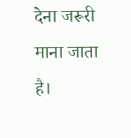देना जरूरी माना जाता है।